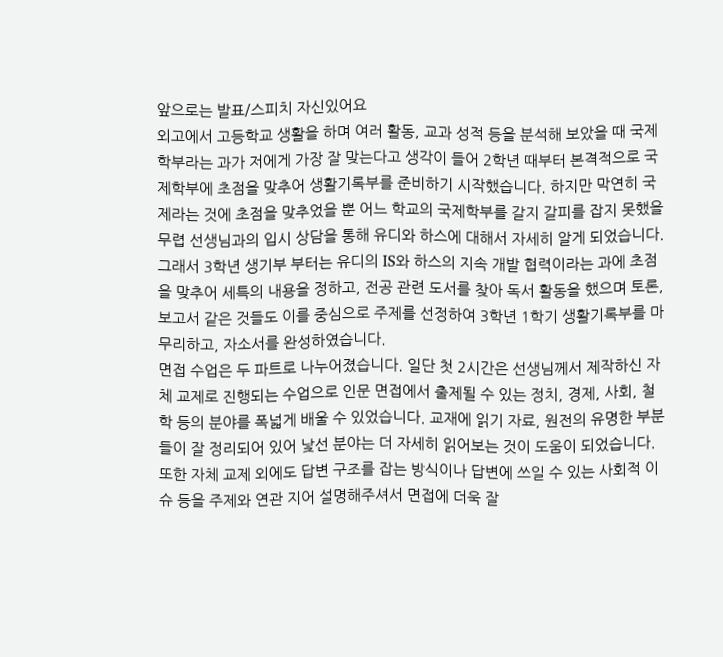앞으로는 발표/스피치 자신있어요
외고에서 고등학교 생활을 하며 여러 활동, 교과 성적 등을 분석해 보았을 때 국제학부라는 과가 저에게 가장 잘 맞는다고 생각이 들어 2학년 때부터 본격적으로 국제학부에 초점을 맞추어 생활기록부를 준비하기 시작했습니다. 하지만 막연히 국제라는 것에 초점을 맞추었을 뿐 어느 학교의 국제학부를 갈지 갈피를 잡지 못했을 무렵 선생님과의 입시 상담을 통해 유디와 하스에 대해서 자세히 알게 되었습니다. 그래서 3학년 생기부 부터는 유디의 IS와 하스의 지속 개발 협력이라는 과에 초점을 맞추어 세특의 내용을 정하고, 전공 관련 도서를 찾아 독서 활동을 했으며 토론, 보고서 같은 것들도 이를 중심으로 주제를 선정하여 3학년 1학기 생활기록부를 마무리하고, 자소서를 완성하였습니다.
면접 수업은 두 파트로 나누어졌습니다. 일단 첫 2시간은 선생님께서 제작하신 자체 교제로 진행되는 수업으로 인문 면접에서 출제될 수 있는 정치, 경제, 사회, 철학 등의 분야를 폭넓게 배울 수 있었습니다. 교재에 읽기 자료, 원전의 유명한 부분들이 잘 정리되어 있어 낯선 분야는 더 자세히 읽어보는 것이 도움이 되었습니다. 또한 자체 교제 외에도 답변 구조를 잡는 방식이나 답변에 쓰일 수 있는 사회적 이슈 등을 주제와 연관 지어 설명해주셔서 면접에 더욱 잘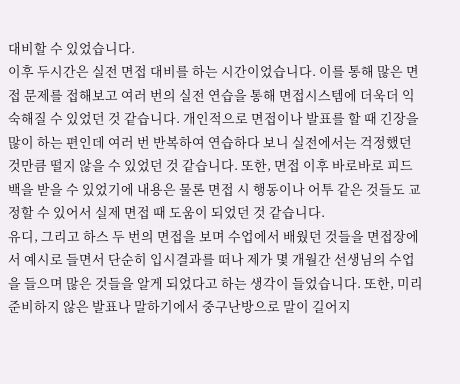대비할 수 있었습니다.
이후 두시간은 실전 면접 대비를 하는 시간이었습니다. 이를 통해 많은 면접 문제를 접해보고 여러 번의 실전 연습을 통해 면접시스템에 더욱더 익숙해질 수 있었던 것 같습니다. 개인적으로 면접이나 발표를 할 때 긴장을 많이 하는 편인데 여러 번 반복하여 연습하다 보니 실전에서는 걱정했던 것만큼 떨지 않을 수 있었던 것 같습니다. 또한, 면접 이후 바로바로 피드백을 받을 수 있었기에 내용은 물론 면접 시 행동이나 어투 같은 것들도 교정할 수 있어서 실제 면접 때 도움이 되었던 것 같습니다.
유디, 그리고 하스 두 번의 면접을 보며 수업에서 배웠던 것들을 면접장에서 예시로 들면서 단순히 입시결과를 떠나 제가 몇 개월간 선생님의 수업을 들으며 많은 것들을 알게 되었다고 하는 생각이 들었습니다. 또한, 미리 준비하지 않은 발표나 말하기에서 중구난방으로 말이 길어지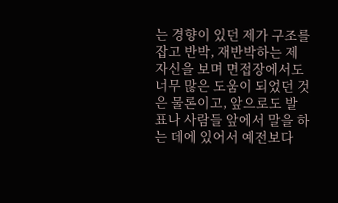는 경향이 있던 제가 구조를 잡고 반박, 재반박하는 제 자신을 보며 면접장에서도 너무 많은 도움이 되었던 것은 물론이고, 앞으로도 발표나 사람들 앞에서 말을 하는 데에 있어서 예전보다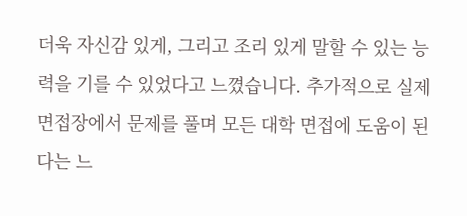더욱 자신감 있게, 그리고 조리 있게 말할 수 있는 능력을 기를 수 있었다고 느꼈습니다. 추가적으로 실제 면접장에서 문제를 풀며 모든 대학 면접에 도움이 된다는 느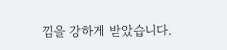낌을 강하게 받았습니다.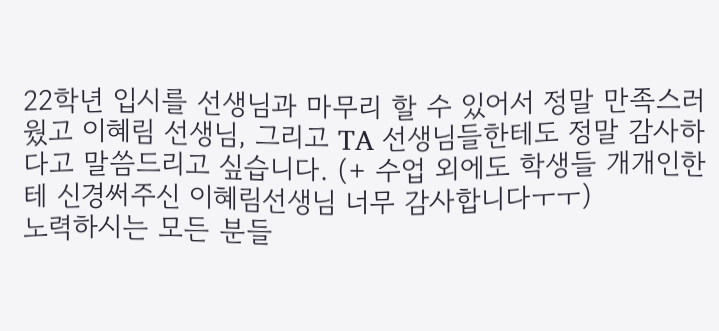22학년 입시를 선생님과 마무리 할 수 있어서 정말 만족스러웠고 이혜림 선생님, 그리고 TA 선생님들한테도 정말 감사하다고 말씀드리고 싶습니다. (+ 수업 외에도 학생들 개개인한테 신경써주신 이혜림선생님 너무 감사합니다ㅜㅜ)
노력하시는 모든 분들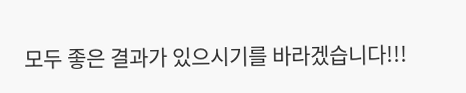모두 좋은 결과가 있으시기를 바라겠습니다!!!